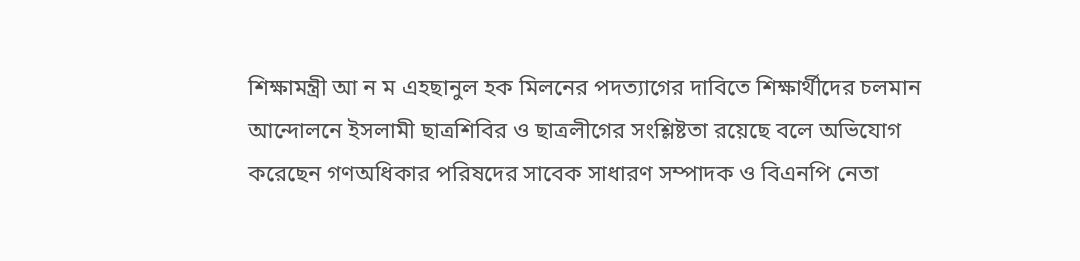শিক্ষামন্ত্রী আ ন ম এহছানুল হক মিলনের পদত্যাগের দাবিতে শিক্ষার্থীদের চলমান আন্দোলনে ইসলামী ছাত্রশিবির ও ছাত্রলীগের সংশ্লিষ্টতা রয়েছে বলে অভিযোগ করেছেন গণঅধিকার পরিষদের সাবেক সাধারণ সম্পাদক ও বিএনপি নেতা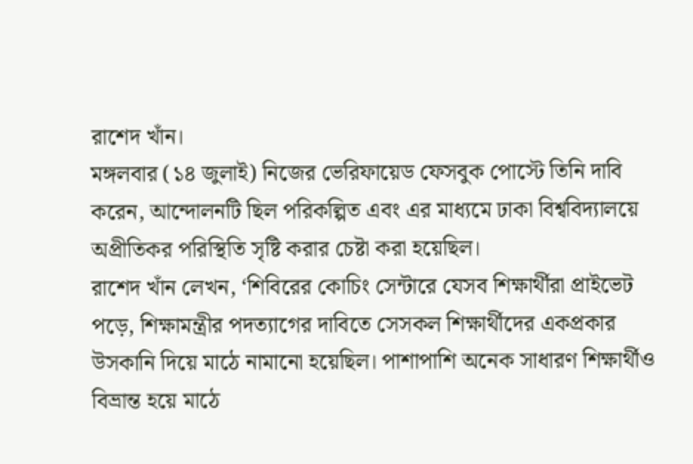রাশেদ খাঁন।
মঙ্গলবার (১৪ জুলাই) নিজের ভেরিফায়েড ফেসবুক পোস্টে তিনি দাবি করেন, আন্দোলনটি ছিল পরিকল্পিত এবং এর মাধ্যমে ঢাকা বিশ্ববিদ্যালয়ে অপ্রীতিকর পরিস্থিতি সৃষ্টি করার চেষ্টা করা হয়েছিল।
রাশেদ খাঁন লেখন, ‘শিবিরের কোচিং সেন্টারে যেসব শিক্ষার্থীরা প্রাইভেট পড়ে, শিক্ষামন্ত্রীর পদত্যাগের দাবিতে সেসকল শিক্ষার্থীদের একপ্রকার উসকানি দিয়ে মাঠে নামানো হয়েছিল। পাশাপাশি অনেক সাধারণ শিক্ষার্থীও বিভ্রান্ত হয়ে মাঠে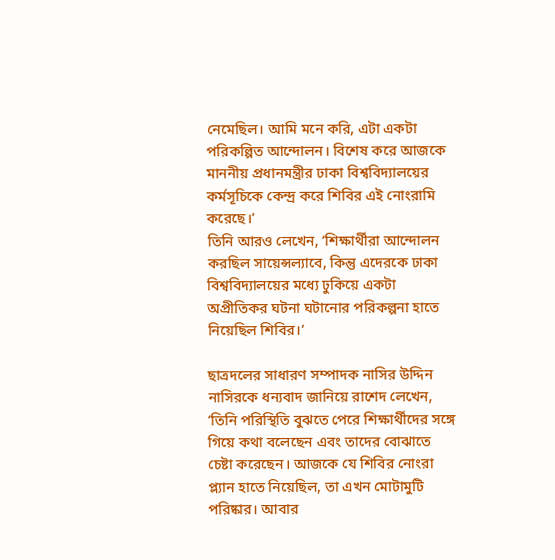নেমেছিল। আমি মনে করি, এটা একটা পরিকল্পিত আন্দোলন। বিশেষ করে আজকে মাননীয় প্রধানমন্ত্রীর ঢাকা বিশ্ববিদ্যালয়ের কর্মসূচিকে কেন্দ্র করে শিবির এই নোংরামি করেছে।’
তিনি আরও লেখেন, ‘শিক্ষার্থীরা আন্দোলন করছিল সায়েন্সল্যাবে, কিন্তু এদেরকে ঢাকা বিশ্ববিদ্যালয়ের মধ্যে ঢুকিয়ে একটা অপ্রীতিকর ঘটনা ঘটানোর পরিকল্পনা হাতে নিয়েছিল শিবির।’

ছাত্রদলের সাধারণ সম্পাদক নাসির উদ্দিন নাসিরকে ধন্যবাদ জানিয়ে রাশেদ লেখেন, ‘তিনি পরিস্থিতি বুঝতে পেরে শিক্ষার্থীদের সঙ্গে গিয়ে কথা বলেছেন এবং তাদের বোঝাতে চেষ্টা করেছেন। আজকে যে শিবির নোংরা প্ল্যান হাতে নিয়েছিল, তা এখন মোটামুটি পরিষ্কার। আবার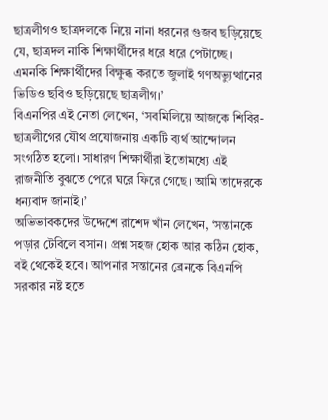ছাত্রলীগও ছাত্রদলকে নিয়ে নানা ধরনের গুজব ছড়িয়েছে যে, ছাত্রদল নাকি শিক্ষার্থীদের ধরে ধরে পেটাচ্ছে। এমনকি শিক্ষার্থীদের বিক্ষুব্ধ করতে জুলাই গণঅভ্যুত্থানের ভিডিও ছবিও ছড়িয়েছে ছাত্রলীগ।’
বিএনপির এই নেতা লেখেন, ‘সবমিলিয়ে আজকে শিবির-ছাত্রলীগের যৌথ প্রযোজনায় একটি ব্যর্থ আন্দোলন সংগঠিত হলো। সাধারণ শিক্ষার্থীরা ইতোমধ্যে এই রাজনীতি বুঝতে পেরে ঘরে ফিরে গেছে। আমি তাদেরকে ধন্যবাদ জানাই।’
অভিভাবকদের উদ্দেশে রাশেদ খাঁন লেখেন, ‘সন্তানকে পড়ার টেবিলে বসান। প্রশ্ন সহজ হোক আর কঠিন হোক, বই থেকেই হবে। আপনার সন্তানের ব্রেনকে বিএনপি সরকার নষ্ট হতে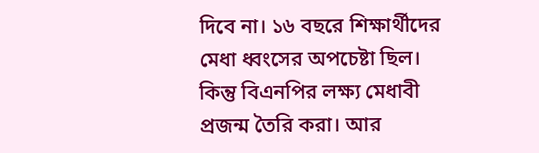দিবে না। ১৬ বছরে শিক্ষার্থীদের মেধা ধ্বংসের অপচেষ্টা ছিল। কিন্তু বিএনপির লক্ষ্য মেধাবী প্রজন্ম তৈরি করা। আর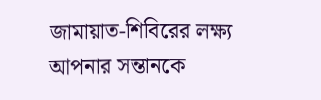জামায়াত-শিবিরের লক্ষ্য আপনার সন্তানকে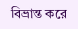বিভ্রান্ত করে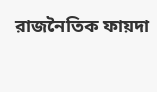রাজনৈতিক ফায়দা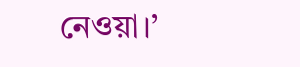নেওয়া।’